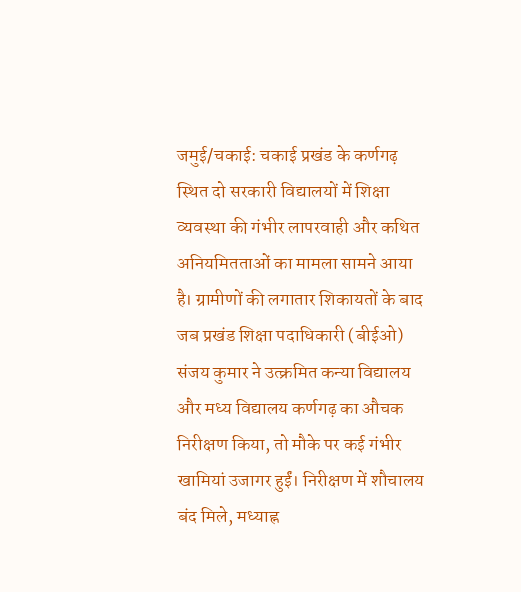जमुई/चकाई: चकाई प्रखंड के कर्णगढ़ स्थित दो सरकारी विद्यालयों में शिक्षा व्यवस्था की गंभीर लापरवाही और कथित अनियमितताओं का मामला सामने आया है। ग्रामीणों की लगातार शिकायतों के बाद जब प्रखंड शिक्षा पदाधिकारी (बीईओ) संजय कुमार ने उत्क्रमित कन्या विद्यालय और मध्य विद्यालय कर्णगढ़ का औचक निरीक्षण किया, तो मौके पर कई गंभीर खामियां उजागर हुईं। निरीक्षण में शौचालय बंद मिले, मध्याह्न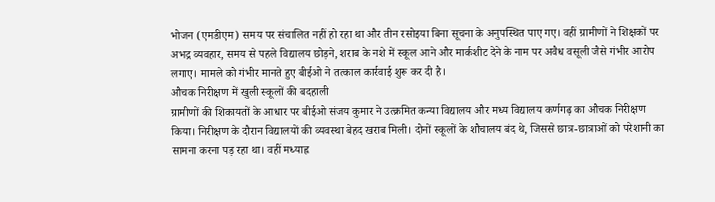भोजन (एमडीएम) समय पर संचालित नहीं हो रहा था और तीन रसोइया बिना सूचना के अनुपस्थित पाए गए। वहीं ग्रामीणों ने शिक्षकों पर अभद्र व्यवहार, समय से पहले विद्यालय छोड़ने, शराब के नशे में स्कूल आने और मार्कशीट देने के नाम पर अवैध वसूली जैसे गंभीर आरोप लगाए। मामले को गंभीर मानते हुए बीईओ ने तत्काल कार्रवाई शुरू कर दी है।
औचक निरीक्षण में खुली स्कूलों की बदहाली
ग्रामीणों की शिकायतों के आधार पर बीईओ संजय कुमार ने उत्क्रमित कन्या विद्यालय और मध्य विद्यालय कर्णगढ़ का औचक निरीक्षण किया। निरीक्षण के दौरान विद्यालयों की व्यवस्था बेहद खराब मिली। दोनों स्कूलों के शौचालय बंद थे, जिससे छात्र-छात्राओं को परेशानी का सामना करना पड़ रहा था। वहीं मध्याह्न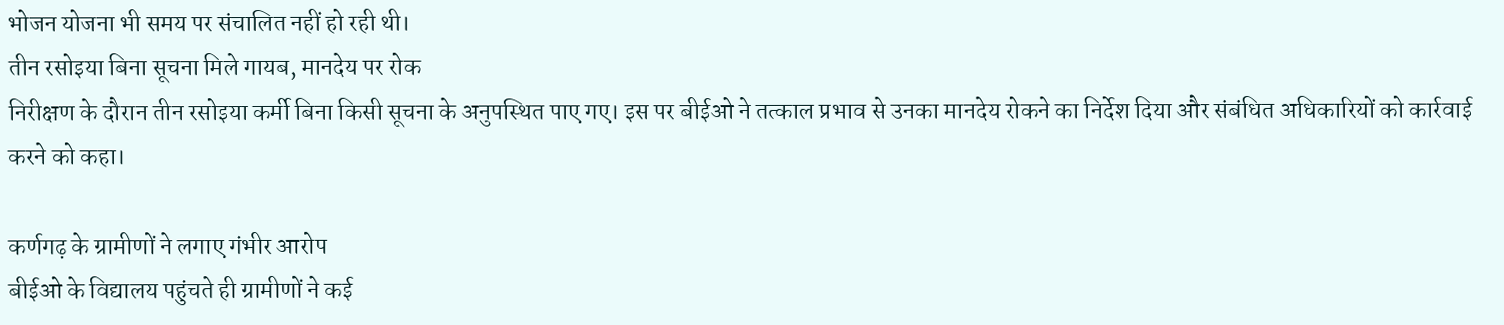भोजन योजना भी समय पर संचालित नहीं हो रही थी।
तीन रसोइया बिना सूचना मिले गायब, मानदेय पर रोक
निरीक्षण के दौरान तीन रसोइया कर्मी बिना किसी सूचना के अनुपस्थित पाए गए। इस पर बीईओ ने तत्काल प्रभाव से उनका मानदेय रोकने का निर्देश दिया और संबंधित अधिकारियों को कार्रवाई करने को कहा।

कर्णगढ़ के ग्रामीणों ने लगाए गंभीर आरोप
बीईओ के विद्यालय पहुंचते ही ग्रामीणों ने कई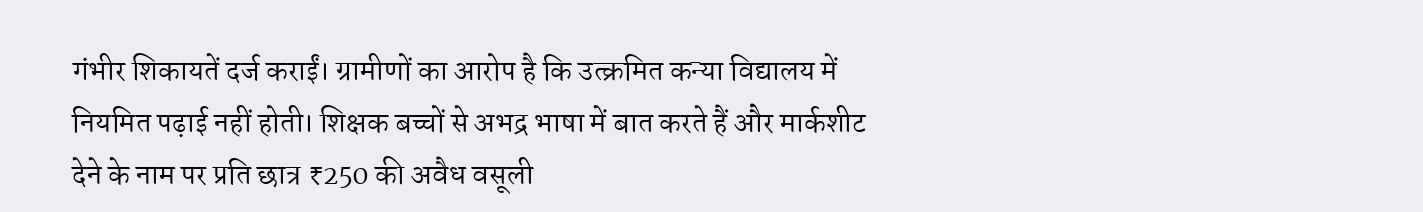गंभीर शिकायतें दर्ज कराईं। ग्रामीणों का आरोप है कि उत्क्रमित कन्या विद्यालय में नियमित पढ़ाई नहीं होती। शिक्षक बच्चों से अभद्र भाषा में बात करते हैं और मार्कशीट देने के नाम पर प्रति छात्र ₹250 की अवैध वसूली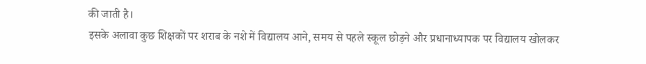की जाती है।
इसके अलावा कुछ शिक्षकों पर शराब के नशे में विद्यालय आने, समय से पहले स्कूल छोड़ने और प्रधानाध्यापक पर विद्यालय खोलकर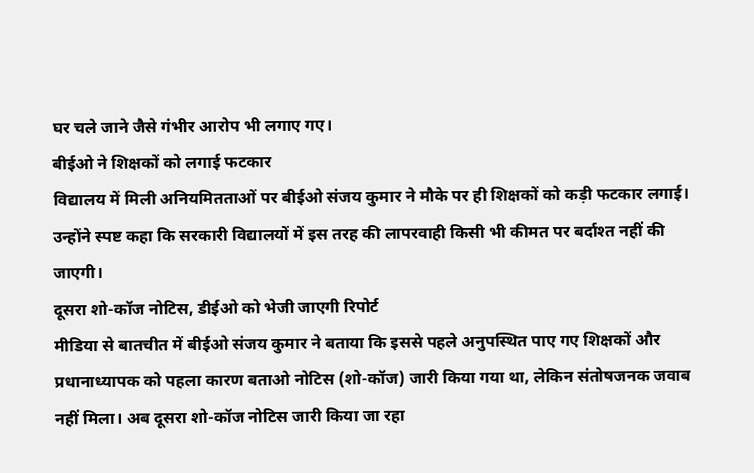घर चले जाने जैसे गंभीर आरोप भी लगाए गए।
बीईओ ने शिक्षकों को लगाई फटकार
विद्यालय में मिली अनियमितताओं पर बीईओ संजय कुमार ने मौके पर ही शिक्षकों को कड़ी फटकार लगाई। उन्होंने स्पष्ट कहा कि सरकारी विद्यालयों में इस तरह की लापरवाही किसी भी कीमत पर बर्दाश्त नहीं की जाएगी।
दूसरा शो-कॉज नोटिस, डीईओ को भेजी जाएगी रिपोर्ट
मीडिया से बातचीत में बीईओ संजय कुमार ने बताया कि इससे पहले अनुपस्थित पाए गए शिक्षकों और प्रधानाध्यापक को पहला कारण बताओ नोटिस (शो-कॉज) जारी किया गया था, लेकिन संतोषजनक जवाब नहीं मिला। अब दूसरा शो-कॉज नोटिस जारी किया जा रहा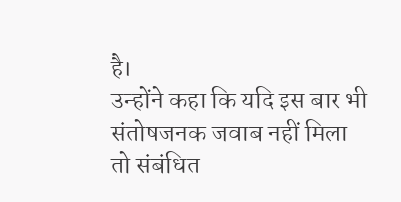है।
उन्होंने कहा कि यदि इस बार भी संतोषजनक जवाब नहीं मिला तो संबंधित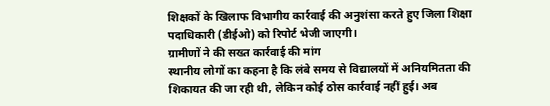शिक्षकों के खिलाफ विभागीय कार्रवाई की अनुशंसा करते हुए जिला शिक्षा पदाधिकारी (डीईओ) को रिपोर्ट भेजी जाएगी।
ग्रामीणों ने की सख्त कार्रवाई की मांग
स्थानीय लोगों का कहना है कि लंबे समय से विद्यालयों में अनियमितता की शिकायत की जा रही थी, लेकिन कोई ठोस कार्रवाई नहीं हुई। अब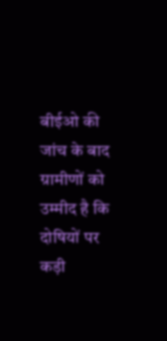बीईओ की जांच के बाद ग्रामीणों को उम्मीद है कि दोषियों पर कड़ी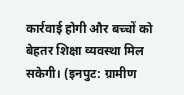कार्रवाई होगी और बच्चों को बेहतर शिक्षा व्यवस्था मिल सकेगी। (इनपुट: ग्रामीण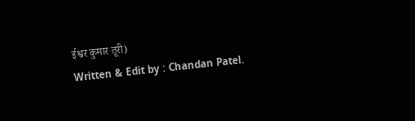ईश्वर कुमार तूरी)
Written & Edit by : Chandan Patel.